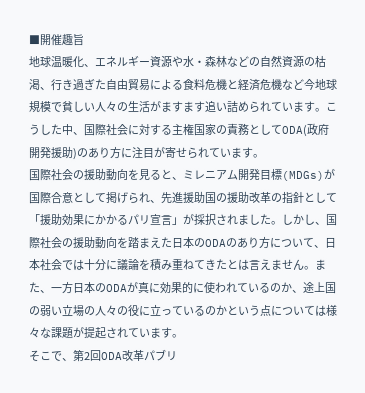■開催趣旨
地球温暖化、エネルギー資源や水・森林などの自然資源の枯渇、行き過ぎた自由貿易による食料危機と経済危機など今地球規模で貧しい人々の生活がますます追い詰められています。こうした中、国際社会に対する主権国家の責務としてODA(政府開発援助)のあり方に注目が寄せられています。
国際社会の援助動向を見ると、ミレニアム開発目標(MDGs)が国際合意として掲げられ、先進援助国の援助改革の指針として「援助効果にかかるパリ宣言」が採択されました。しかし、国際社会の援助動向を踏まえた日本のODAのあり方について、日本社会では十分に議論を積み重ねてきたとは言えません。また、一方日本のODAが真に効果的に使われているのか、途上国の弱い立場の人々の役に立っているのかという点については様々な課題が提起されています。
そこで、第2回ODA改革パブリ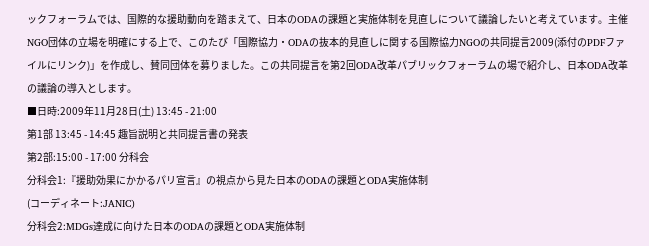ックフォーラムでは、国際的な援助動向を踏まえて、日本のODAの課題と実施体制を見直しについて議論したいと考えています。主催NGO団体の立場を明確にする上で、このたび「国際協力・ODAの抜本的見直しに関する国際協力NGOの共同提言2009(添付のPDFファイルにリンク)」を作成し、賛同団体を募りました。この共同提言を第2回ODA改革パブリックフォーラムの場で紹介し、日本ODA改革の議論の導入とします。
■日時:2009年11月28日(土) 13:45 - 21:00
第1部 13:45 - 14:45 趣旨説明と共同提言書の発表
第2部:15:00 - 17:00 分科会
分科会1:『援助効果にかかるパリ宣言』の視点から見た日本のODAの課題とODA実施体制
(コーディネート:JANIC)
分科会2:MDGs達成に向けた日本のODAの課題とODA実施体制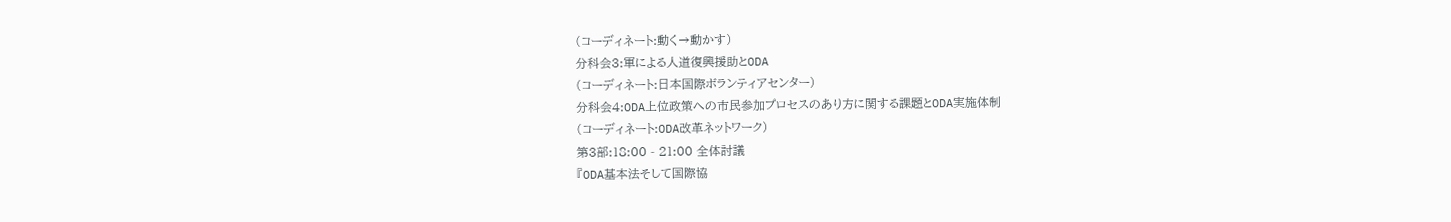(コーディネート:動く→動かす)
分科会3:軍による人道復興援助とODA
(コーディネート:日本国際ボランティアセンター)
分科会4:ODA上位政策への市民参加プロセスのあり方に関する課題とODA実施体制
(コーディネート:ODA改革ネットワーク)
第3部:18:00 - 21:00 全体討議
『ODA基本法そして国際協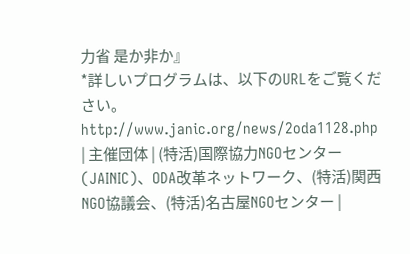力省 是か非か』
*詳しいプログラムは、以下のURLをご覧ください。
http://www.janic.org/news/2oda1128.php
| 主催団体 | (特活)国際協力NGOセンター(JAINIC)、ODA改革ネットワーク、(特活)関西NGO協議会、(特活)名古屋NGOセンター |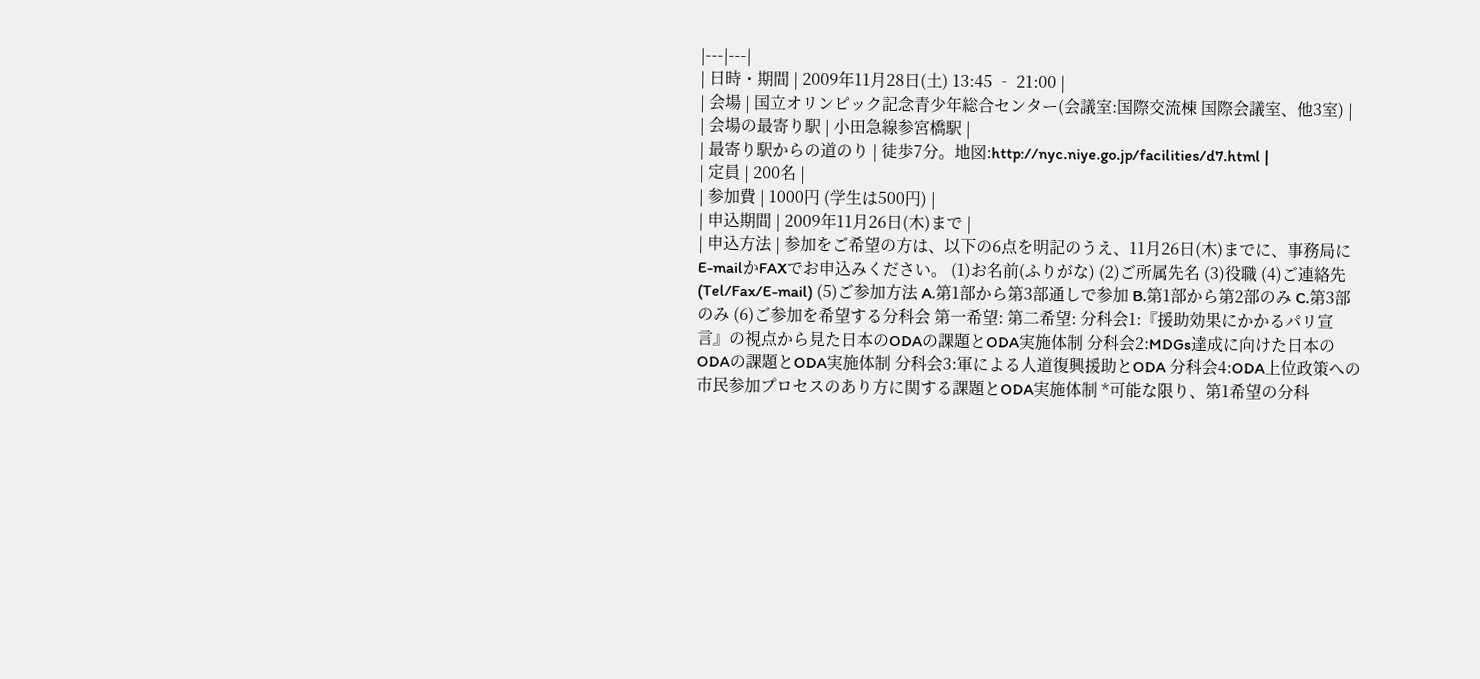|---|---|
| 日時・期間 | 2009年11月28日(土) 13:45 ‐ 21:00 |
| 会場 | 国立オリンピック記念青少年総合センター(会議室:国際交流棟 国際会議室、他3室) |
| 会場の最寄り駅 | 小田急線参宮橋駅 |
| 最寄り駅からの道のり | 徒歩7分。地図:http://nyc.niye.go.jp/facilities/d7.html |
| 定員 | 200名 |
| 参加費 | 1000円 (学生は500円) |
| 申込期間 | 2009年11月26日(木)まで |
| 申込方法 | 参加をご希望の方は、以下の6点を明記のうえ、11月26日(木)までに、事務局にE-mailかFAXでお申込みください。 (1)お名前(ふりがな) (2)ご所属先名 (3)役職 (4)ご連絡先(Tel/Fax/E-mail) (5)ご参加方法 A.第1部から第3部通しで参加 B.第1部から第2部のみ C.第3部のみ (6)ご参加を希望する分科会 第一希望: 第二希望: 分科会1:『援助効果にかかるパリ宣言』の視点から見た日本のODAの課題とODA実施体制 分科会2:MDGs達成に向けた日本のODAの課題とODA実施体制 分科会3:軍による人道復興援助とODA 分科会4:ODA上位政策への市民参加プロセスのあり方に関する課題とODA実施体制 *可能な限り、第1希望の分科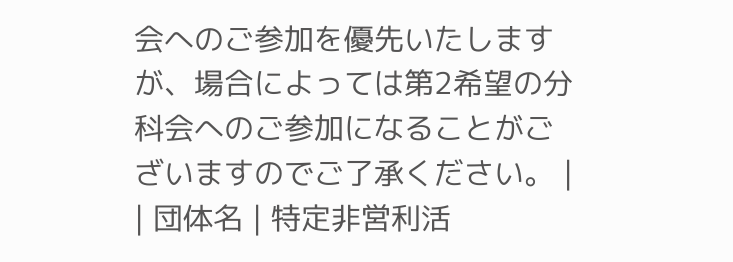会へのご参加を優先いたしますが、場合によっては第2希望の分科会へのご参加になることがございますのでご了承ください。 |
| 団体名 | 特定非営利活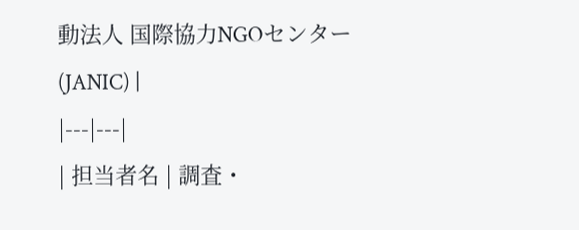動法人 国際協力NGOセンター(JANIC) |
|---|---|
| 担当者名 | 調査・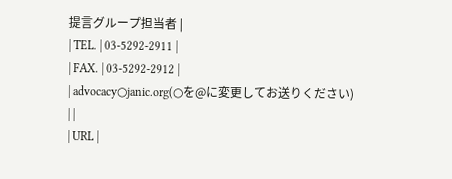提言グループ担当者 |
| TEL. | 03-5292-2911 |
| FAX. | 03-5292-2912 |
| advocacy○janic.org(○を@に変更してお送りください) | |
| URL |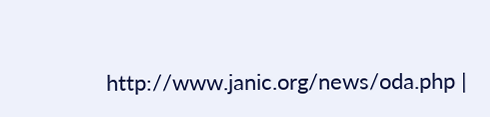http://www.janic.org/news/oda.php |